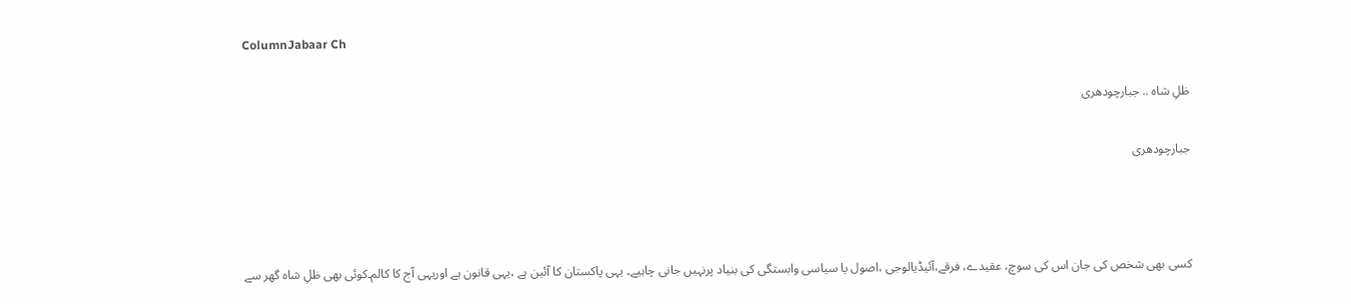ColumnJabaar Ch

ظلِ شاہ .. جبارچودھری

جبارچودھری



کسی بھی شخص کی جان اس کی سوچ، عقیدے، فرقے،آئیڈیالوجی ،اصول یا سیاسی وابستگی کی بنیاد پرنہیں جانی چاہیے۔ یہی پاکستان کا آئین ہے ،یہی قانون ہے اوریہی آج کا کالم۔کوئی بھی ظلِ شاہ گھر سے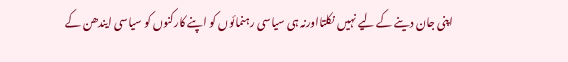اپنی جان دینے کے لیے نہیں نکلتااورنہ ہی سیاسی رہنمائوں کو اپنے کارکنوں کو سیاسی ایندھن کے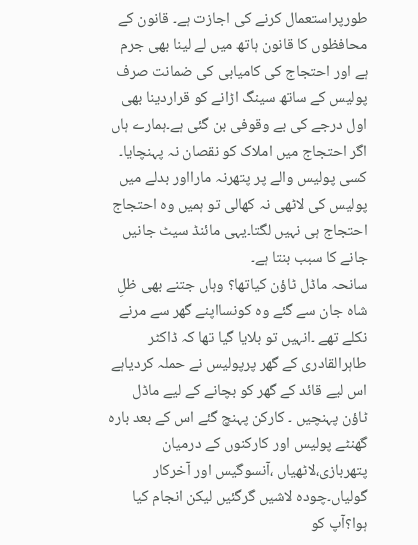طورپراستعمال کرنے کی اجازت ہے۔ قانون کے محافظوں کا قانون ہاتھ میں لے لینا بھی جرم ہے اور احتجاج کی کامیابی کی ضمانت صرف پولیس کے ساتھ سینگ اڑانے کو قراردینا بھی اول درجے کی بے وقوفی بن گئی ہے۔ہمارے ہاں اگر احتجاج میں املاک کو نقصان نہ پہنچایا۔ کسی پولیس والے پر پتھرنہ مارااور بدلے میں پولیس کی لاٹھی نہ کھالی تو ہمیں وہ احتجاج احتجاج ہی نہیں لگتا۔یہی مائنڈ سیٹ جانیں جانے کا سبب بنتا ہے۔
سانحہ ماڈل ٹاؤن کیاتھا؟ وہاں جتنے بھی ظلِ شاہ جان سے گئے وہ کونسااپنے گھر سے مرنے نکلے تھے ۔انہیں تو بلایا گیا تھا کہ ڈاکٹر طاہرالقادری کے گھر پرپولیس نے حملہ کردیاہے اس لیے قائد کے گھر کو بچانے کے لیے ماڈل ٹاؤن پہنچیں ۔ کارکن پہنچ گئے اس کے بعد بارہ گھنٹے پولیس اور کارکنوں کے درمیان پتھربازی،لاٹھیاں ،آنسوگیس اور آخرکار گولیاں۔چودہ لاشیں گرگئیں لیکن انجام کیا ہوا؟آپ کو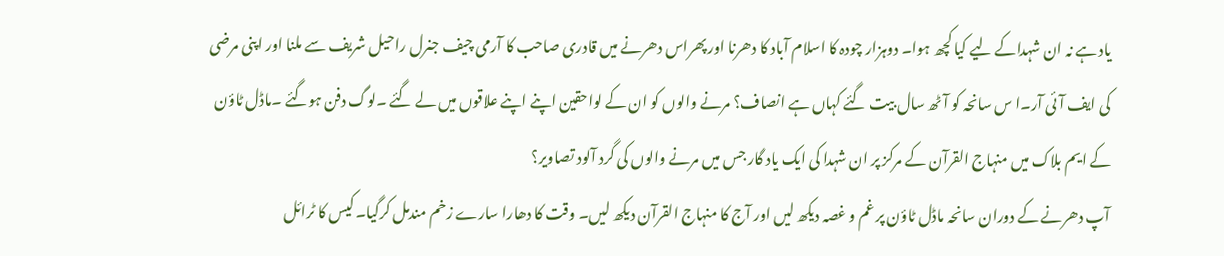یاد ہے نہ ان شہداکے لیے کیا کچھ ہوا۔ دوہزار چودہ کا اسلام آباد کا دھرنا اور پھراس دھرنے میں قادری صاحب کا آرمی چیف جنرل راحیل شریف سے ملنا اور اپنی مرضی کی ایف آئی آر۔ا س سانحہ کو آٹھ سال بیت گئے کہاں ہے انصاف؟ مرنے والوں کو ان کے لواحقین اپنے اپنے علاقوں میں لے گئے ۔لوگ دفن ہوگئے ۔ماڈل ٹاؤن کے ایم بلاک میں منہاج القرآن کے مرکز پر ان شہدا کی ایک یاد گار جس میں مرنے والوں کی گرد آلود تصاویر؟
آپ دھرنے کے دوران سانحہ ماڈل ٹاؤن پر غم و غصہ دیکھ لیں اور آج کا منہاج القرآن دیکھ لیں۔ وقت کا دھارا سارے زخم مندمل کرگیا۔ کیس کا ٹرائل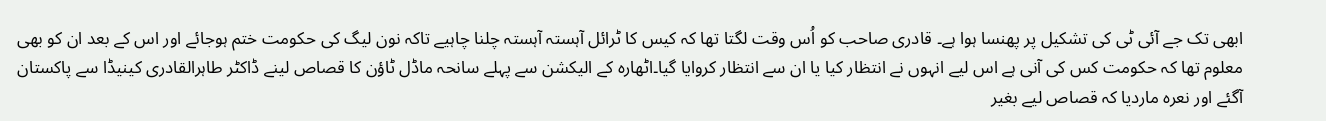ابھی تک جے آئی ٹی کی تشکیل پر پھنسا ہوا ہے۔ قادری صاحب کو اُس وقت لگتا تھا کہ کیس کا ٹرائل آہستہ آہستہ چلنا چاہیے تاکہ نون لیگ کی حکومت ختم ہوجائے اور اس کے بعد ان کو بھی معلوم تھا کہ حکومت کس کی آنی ہے اس لیے انہوں نے انتظار کیا یا ان سے انتظار کروایا گیا۔اٹھارہ کے الیکشن سے پہلے سانحہ ماڈل ٹاؤن کا قصاص لینے ڈاکٹر طاہرالقادری کینیڈا سے پاکستان آگئے اور نعرہ ماردیا کہ قصاص لیے بغیر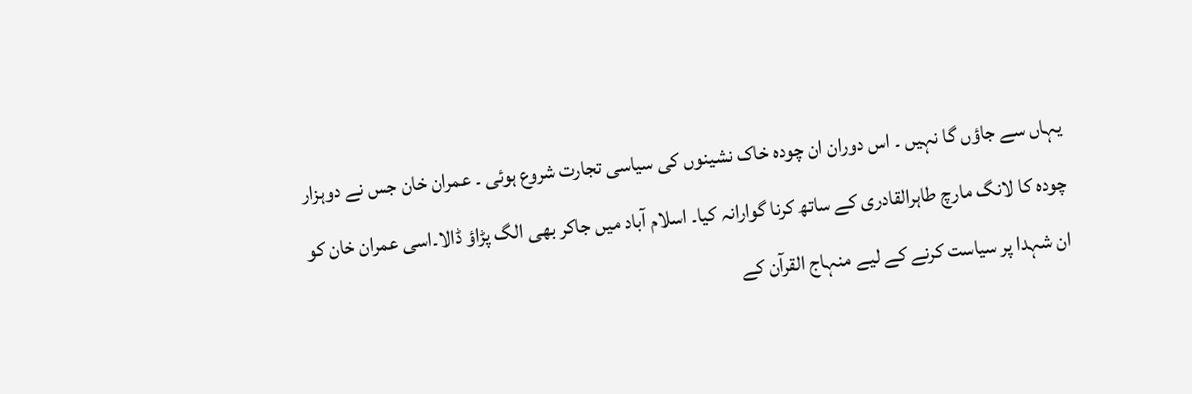یہاں سے جاؤں گا نہیں ۔ اس دوران ان چودہ خاک نشینوں کی سیاسی تجارت شروع ہوئی ۔ عمران خان جس نے دوہزار چودہ کا لانگ مارچ طاہرالقادری کے ساتھ کرنا گوارانہ کیا۔ اسلام آباد میں جاکر بھی الگ پڑاؤ ڈالا۔اسی عمران خان کو ان شہدا پر سیاست کرنے کے لیے منہاج القرآن کے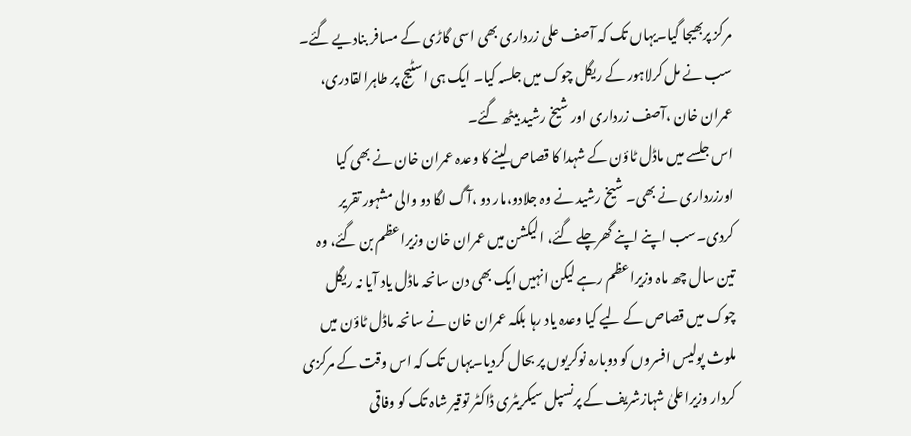مرکز پربھیجا گیا۔یہاں تک کہ آصف علی زرداری بھی اسی گاڑی کے مسافر بنادیے گئے۔ سب نے مل کرلاہور کے ریگل چوک میں جلسہ کیا۔ ایک ہی اسٹیج پر طاہرالقادری، عمران خان ،آصف زرداری اور شیخ رشید بیٹھ گئے۔
اس جلسے میں ماڈل ٹاؤن کے شہدا کا قصاص لینے کا وعدہ عمران خان نے بھی کیا اورزرداری نے بھی۔ شیخ رشید نے وہ جلادو،مار دو ،آگ لگا دو والی مشہور تقریر کردی۔سب اپنے اپنے گھرچلے گئے، الیکشن میں عمران خان وزیراعظم بن گئے، وہ تین سال چھ ماہ وزیراعظم رہے لیکن انہیں ایک بھی دن سانحہ ماڈل یاد آیا نہ ریگل چوک میں قصاص کے لیے کیا وعدہ یاد رہا بلکہ عمران خان نے سانحہ ماڈل ٹاؤن میں ملوث پولیس افسروں کو دوبارہ نوکریوں پر بحال کردیا۔یہاں تک کہ اس وقت کے مرکزی کردار وزیراعلیٰ شہازشریف کے پرنسپل سیکریٹری ڈاکٹر توقیر شاہ تک کو وفاقی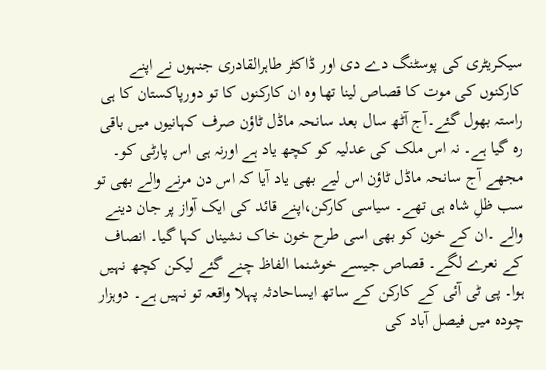سیکریٹری کی پوسٹنگ دے دی اور ڈاکٹر طاہرالقادری جنہوں نے اپنے کارکنوں کی موت کا قصاص لینا تھا وہ ان کارکنوں کا تو دورپاکستان کا ہی راستہ بھول گئے۔آج آٹھ سال بعد سانحہ ماڈل ٹاؤن صرف کہانیوں میں باقی رہ گیا ہے۔ نہ اس ملک کی عدلیہ کو کچھ یاد ہے اورنہ ہی اس پارٹی کو۔
مجھے آج سانحہ ماڈل ٹاؤن اس لیے بھی یاد آیا کہ اس دن مرنے والے بھی تو سب ظلِ شاہ ہی تھے۔ سیاسی کارکن،اپنے قائد کی ایک آواز پر جان دینے والے ۔ان کے خون کو بھی اسی طرح خون خاک نشیناں کہا گیا۔ انصاف کے نعرے لگے۔ قصاص جیسے خوشنما الفاظ چنے گئے لیکن کچھ نہیں ہوا۔ پی ٹی آئی کے کارکن کے ساتھ ایساحادثہ پہلا واقعہ تو نہیں ہے۔ دوہزار چودہ میں فیصل آباد کی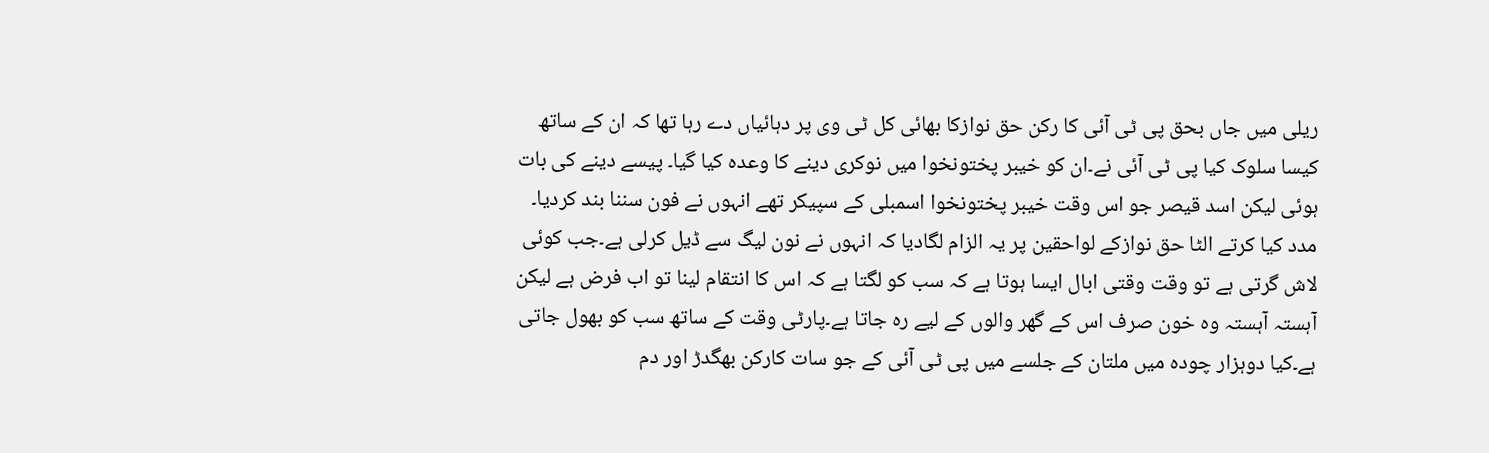ریلی میں جاں بحق پی ٹی آئی کا رکن حق نوازکا بھائی کل ٹی وی پر دہائیاں دے رہا تھا کہ ان کے ساتھ کیسا سلوک کیا پی ٹی آئی نے۔ان کو خیبر پختونخوا میں نوکری دینے کا وعدہ کیا گیا۔ پیسے دینے کی بات ہوئی لیکن اسد قیصر جو اس وقت خیبر پختونخوا اسمبلی کے سپیکر تھے انہوں نے فون سننا بند کردیا۔ مدد کیا کرتے الٹا حق نوازکے لواحقین پر یہ الزام لگادیا کہ انہوں نے نون لیگ سے ڈیل کرلی ہے۔جب کوئی لاش گرتی ہے تو وقت وقتی ابال ایسا ہوتا ہے کہ سب کو لگتا ہے کہ اس کا انتقام لینا تو اب فرض ہے لیکن آہستہ آہستہ وہ خون صرف اس کے گھر والوں کے لیے رہ جاتا ہے۔پارٹی وقت کے ساتھ سب کو بھول جاتی ہے۔کیا دوہزار چودہ میں ملتان کے جلسے میں پی ٹی آئی کے جو سات کارکن بھگدڑ اور دم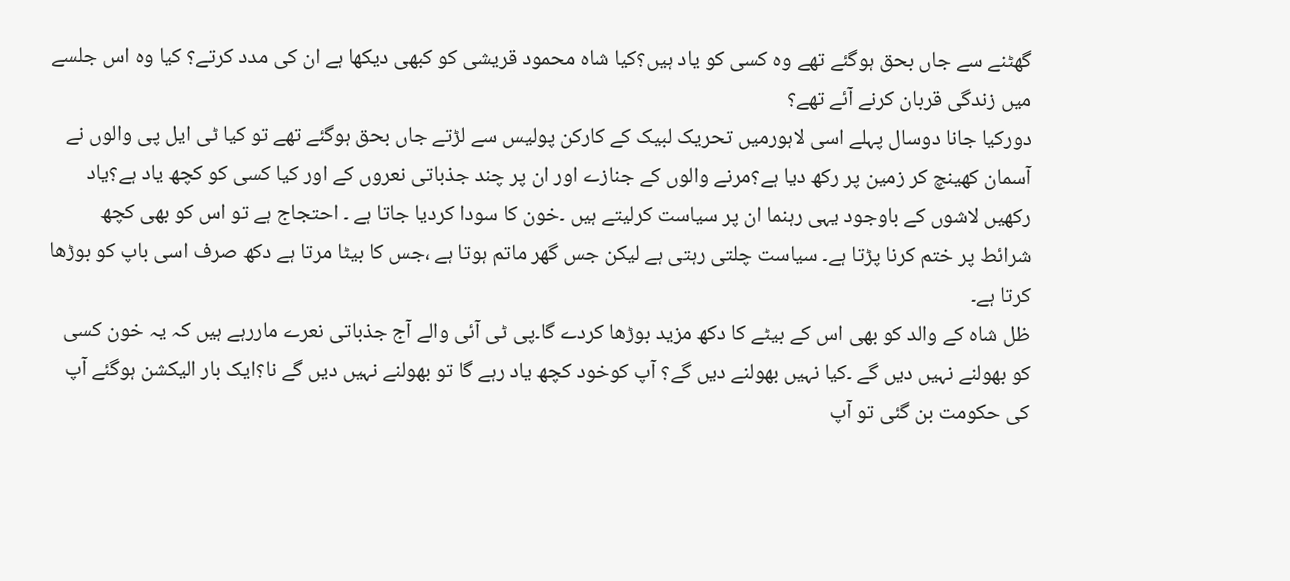گھٹنے سے جاں بحق ہوگئے تھے وہ کسی کو یاد ہیں؟کیا شاہ محمود قریشی کو کبھی دیکھا ہے ان کی مدد کرتے؟ کیا وہ اس جلسے میں زندگی قربان کرنے آئے تھے؟
دورکیا جانا دوسال پہلے اسی لاہورمیں تحریک لبیک کے کارکن پولیس سے لڑتے جاں بحق ہوگئے تھے تو کیا ٹی ایل پی والوں نے آسمان کھینچ کر زمین پر رکھ دیا ہے؟مرنے والوں کے جنازے اور ان پر چند جذباتی نعروں کے اور کیا کسی کو کچھ یاد ہے؟یاد رکھیں لاشوں کے باوجود یہی رہنما ان پر سیاست کرلیتے ہیں ۔خون کا سودا کردیا جاتا ہے ۔ احتجاج ہے تو اس کو بھی کچھ شرائط پر ختم کرنا پڑتا ہے۔ سیاست چلتی رہتی ہے لیکن جس گھر ماتم ہوتا ہے ،جس کا بیٹا مرتا ہے دکھ صرف اسی باپ کو بوڑھا کرتا ہے۔
ظل شاہ کے والد کو بھی اس کے بیٹے کا دکھ مزید بوڑھا کردے گا۔پی ٹی آئی والے آج جذباتی نعرے ماررہے ہیں کہ یہ خون کسی کو بھولنے نہیں دیں گے ۔کیا نہیں بھولنے دیں گے؟ آپ کوخود کچھ یاد رہے گا تو بھولنے نہیں دیں گے نا؟ایک بار الیکشن ہوگئے آپ کی حکومت بن گئی تو آپ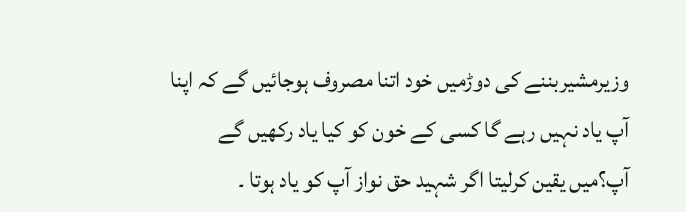وزیرمشیربننے کی دوڑمیں خود اتنا مصروف ہوجائیں گے کہ اپنا آپ یاد نہیں رہے گا کسی کے خون کو کیا یاد رکھیں گے آپ؟میں یقین کرلیتا اگر شہید حق نواز آپ کو یاد ہوتا ۔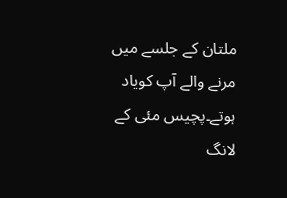ملتان کے جلسے میں مرنے والے آپ کویاد ہوتے۔پچیس مئی کے لانگ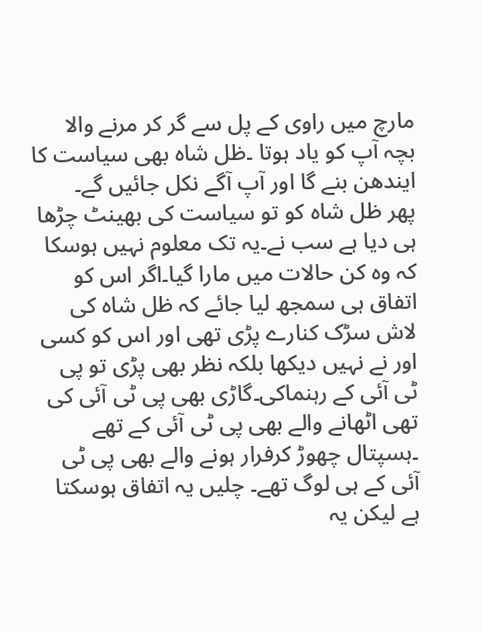مارچ میں راوی کے پل سے گر کر مرنے والا بچہ آپ کو یاد ہوتا ۔ظل شاہ بھی سیاست کا ایندھن بنے گا اور آپ آگے نکل جائیں گے۔
پھر ظل شاہ کو تو سیاست کی بھینٹ چڑھا ہی دیا ہے سب نے۔یہ تک معلوم نہیں ہوسکا کہ وہ کن حالات میں مارا گیا۔اگر اس کو اتفاق ہی سمجھ لیا جائے کہ ظل شاہ کی لاش سڑک کنارے پڑی تھی اور اس کو کسی اور نے نہیں دیکھا بلکہ نظر بھی پڑی تو پی ٹی آئی کے رہنماکی۔گاڑی بھی پی ٹی آئی کی تھی اٹھانے والے بھی پی ٹی آئی کے تھے ۔ہسپتال چھوڑ کرفرار ہونے والے بھی پی ٹی آئی کے ہی لوگ تھے۔ چلیں یہ اتفاق ہوسکتا ہے لیکن یہ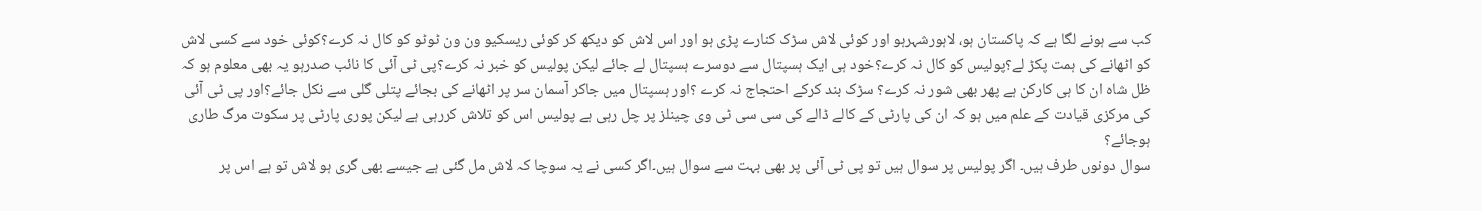کب سے ہونے لگا ہے کہ پاکستان ہو، لاہورشہرہو اور کوئی لاش سڑک کنارے پڑی ہو اور اس لاش کو دیکھ کر کوئی ریسکیو ون ون ٹوٹو کو کال نہ کرے؟کوئی خود سے کسی لاش کو اٹھانے کی ہمت پکڑ لے؟پولیس کو کال نہ کرے؟خود ہی ایک ہسپتال سے دوسرے ہسپتال لے جائے لیکن پولیس کو خبر نہ کرے؟پی ٹی آئی کا نائب صدرہو یہ بھی معلوم ہو کہ ظل شاہ ان کا ہی کارکن ہے پھر بھی شور نہ کرے؟ سڑک بند کرکے احتجاج نہ کرے ؟اور ہسپتال میں جاکر آسمان سر پر اٹھانے کی بجائے پتلی گلی سے نکل جائے؟اور پی ٹی آئی کی مرکزی قیادت کے علم میں ہو کہ ان کی پارٹی کے کالے ڈالے کی سی سی ٹی وی چینلز پر چل رہی ہے پولیس اس کو تلاش کررہی ہے لیکن پوری پارٹی پر سکوت مرگ طاری ہوجائے؟
سوال دونوں طرف ہیں۔ اگر پولیس پر سوال ہیں تو پی ٹی آئی پر بھی بہت سے سوال ہیں۔اگر کسی نے یہ سوچا کہ لاش مل گئی ہے جیسے بھی گری ہو لاش تو ہے اس پر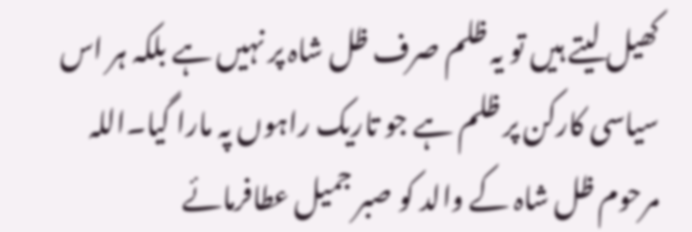کھیل لیتے ہیں تو یہ ظلم صرف ظل شاہ پر نہیں ہے بلکہ ہر اس سیاسی کارکن پر ظلم ہے جو تاریک راہوں پہ مارا گیا۔اللہ مرحوم ظل شاہ کے والد کو صبر جمیل عطافرمائے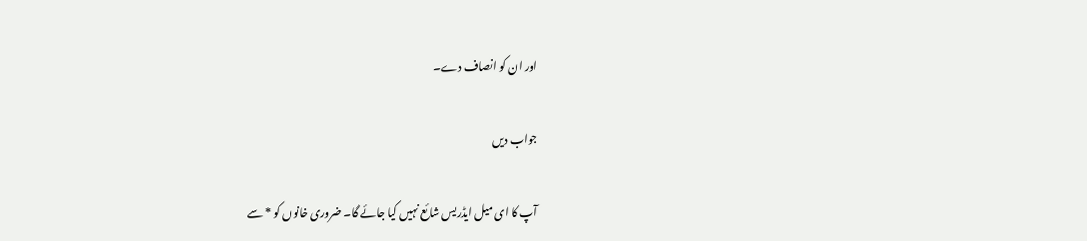اور ان کو انصاف دے۔

جواب دیں

آپ کا ای میل ایڈریس شائع نہیں کیا جائے گا۔ ضروری خانوں کو * سے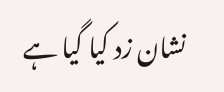نشان زد کیا گیا ہے